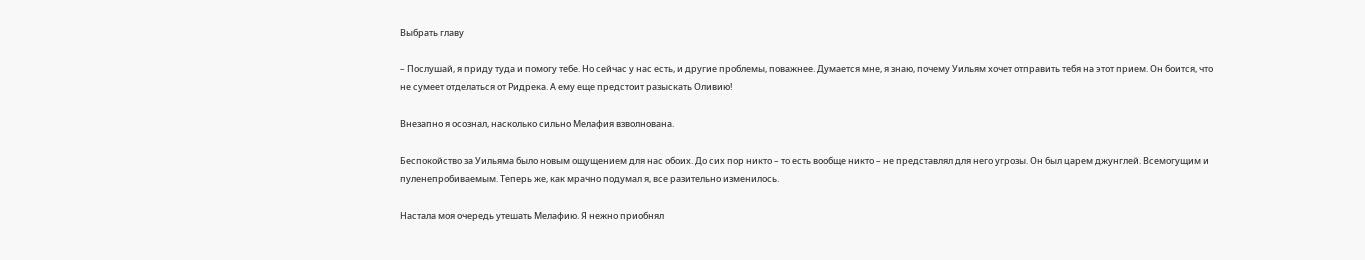Выбрать главу

– Послушай, я приду туда и помогу тебе. Но сейчас у нас есть, и другие проблемы, поважнее. Думается мне, я знаю, почему Уильям хочет отправить тебя на этот прием. Он боится, что не сумеет отделаться от Ридрека. А ему еще предстоит разыскать Оливию!

Внезапно я осознал, насколько сильно Мелафия взволнована.

Беспокойство за Уильяма было новым ощущением для нас обоих. До сих пор никто – то есть вообще никто – не представлял для него угрозы. Он был царем джунглей. Всемогущим и пуленепробиваемым. Теперь же, как мрачно подумал я, все разительно изменилось.

Настала моя очередь утешать Мелафию. Я нежно приобнял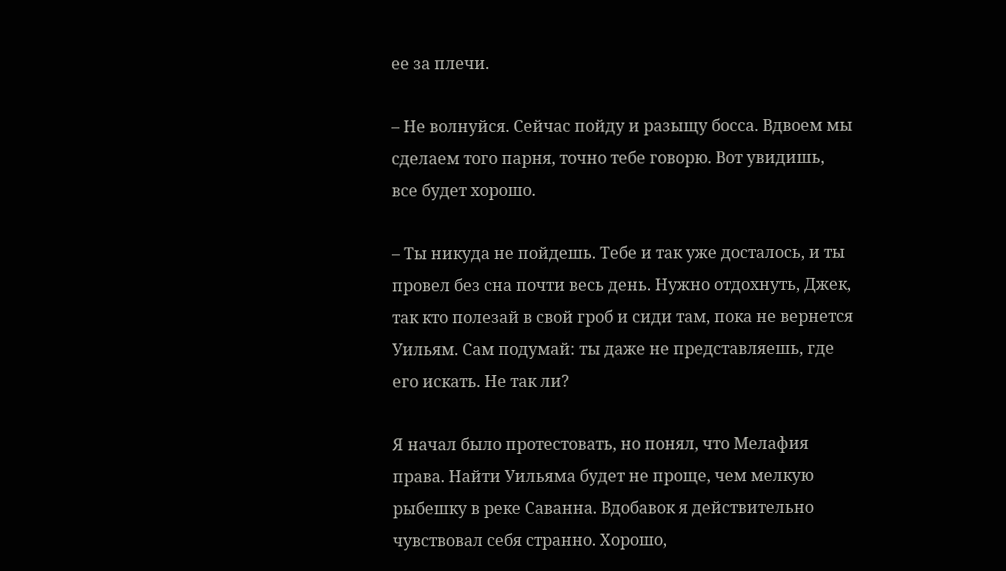ее за плечи.

– Не волнуйся. Сейчас пойду и разыщу босса. Вдвоем мы сделаем того парня, точно тебе говорю. Вот увидишь, все будет хорошо.

– Ты никуда не пойдешь. Тебе и так уже досталось, и ты провел без сна почти весь день. Нужно отдохнуть, Джек, так кто полезай в свой гроб и сиди там, пока не вернется Уильям. Сам подумай: ты даже не представляешь, где его искать. Не так ли?

Я начал было протестовать, но понял, что Мелафия права. Найти Уильяма будет не проще, чем мелкую рыбешку в реке Саванна. Вдобавок я действительно чувствовал себя странно. Хорошо,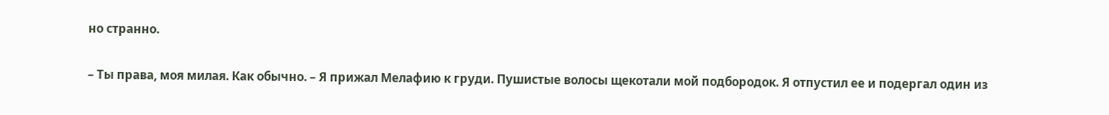но странно.

– Ты права, моя милая. Как обычно. – Я прижал Мелафию к груди. Пушистые волосы щекотали мой подбородок. Я отпустил ее и подергал один из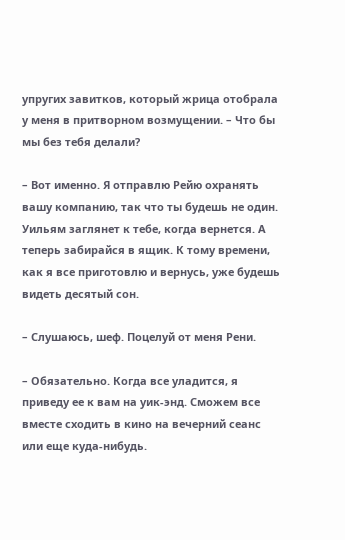упругих завитков, который жрица отобрала у меня в притворном возмущении. – Что бы мы без тебя делали?

– Вот именно. Я отправлю Рейю охранять вашу компанию, так что ты будешь не один. Уильям заглянет к тебе, когда вернется. А теперь забирайся в ящик. К тому времени, как я все приготовлю и вернусь, уже будешь видеть десятый сон.

– Слушаюсь, шеф. Поцелуй от меня Рени.

– Обязательно. Когда все уладится, я приведу ее к вам на уик-энд. Сможем все вместе сходить в кино на вечерний сеанс или еще куда-нибудь.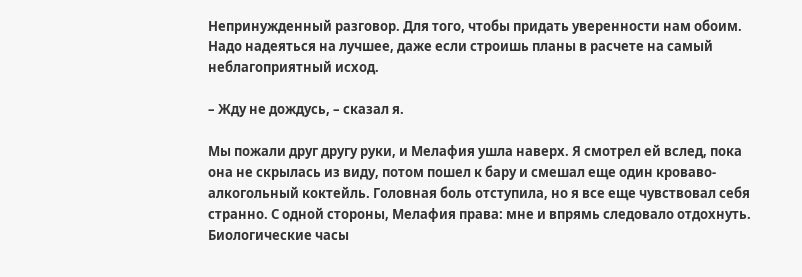Непринужденный разговор. Для того, чтобы придать уверенности нам обоим. Надо надеяться на лучшее, даже если строишь планы в расчете на самый неблагоприятный исход.

– Жду не дождусь, – сказал я.

Мы пожали друг другу руки, и Мелафия ушла наверх. Я смотрел ей вслед, пока она не скрылась из виду, потом пошел к бару и смешал еще один кроваво-алкогольный коктейль. Головная боль отступила, но я все еще чувствовал себя странно. С одной стороны, Мелафия права: мне и впрямь следовало отдохнуть. Биологические часы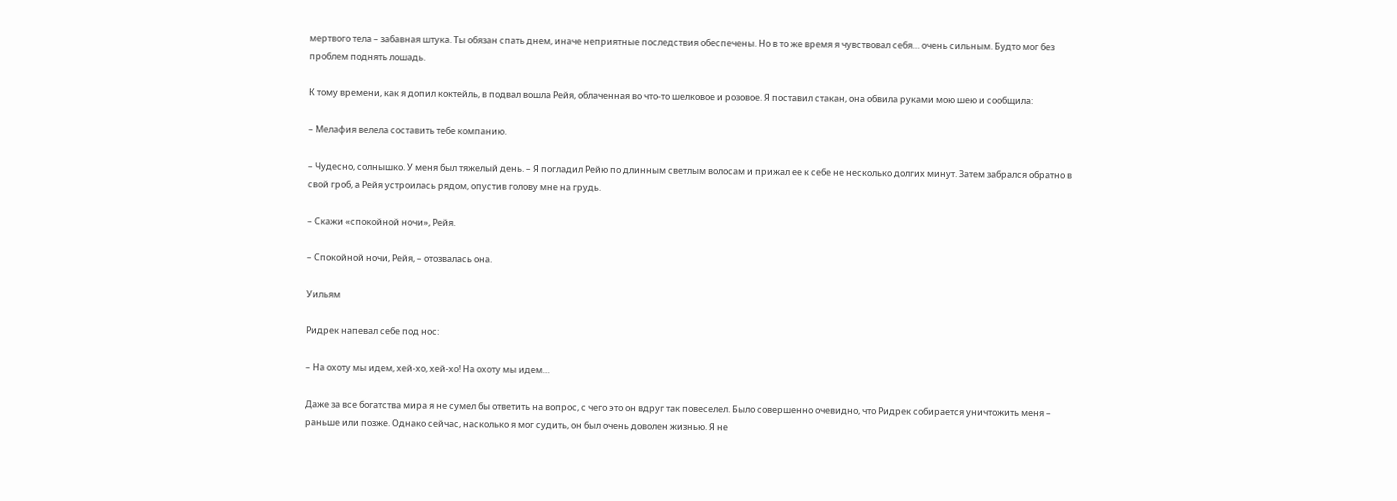мертвого тела – забавная штука. Ты обязан спать днем, иначе неприятные последствия обеспечены. Но в то же время я чувствовал себя… очень сильным. Будто мог без проблем поднять лошадь.

К тому времени, как я допил коктейль, в подвал вошла Рейя, облаченная во что-то шелковое и розовое. Я поставил стакан, она обвила руками мою шею и сообщила:

– Мелафия велела составить тебе компанию.

– Чудесно, солнышко. У меня был тяжелый день. – Я погладил Рейю по длинным светлым волосам и прижал ее к себе не несколько долгих минут. Затем забрался обратно в свой гроб, а Рейя устроилась рядом, опустив голову мне на грудь.

– Скажи «спокойной ночи», Рейя.

– Спокойной ночи, Рейя, – отозвалась она.

Уильям

Ридрек напевал себе под нос:

– На охоту мы идем, хей-хо, хей-хо! На охоту мы идем…

Даже за все богатства мира я не сумел бы ответить на вопрос, с чего это он вдруг так повеселел. Было совершенно очевидно, что Ридрек собирается уничтожить меня – раньше или позже. Однако сейчас, насколько я мог судить, он был очень доволен жизнью. Я не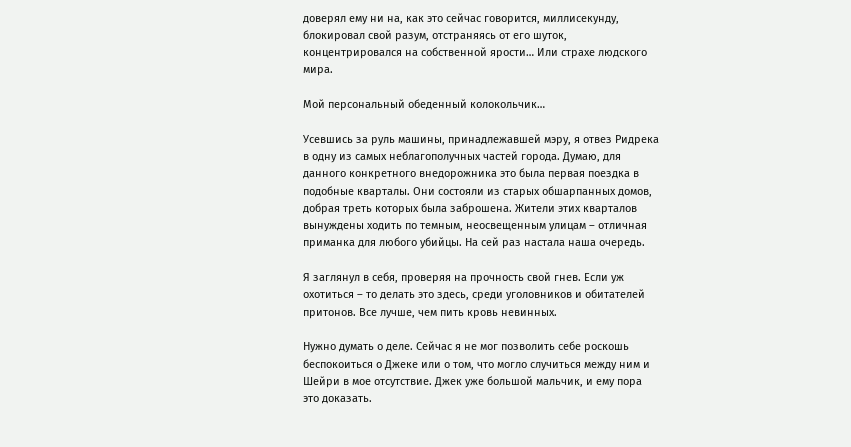доверял ему ни на, как это сейчас говорится, миллисекунду, блокировал свой разум, отстраняясь от его шуток, концентрировался на собственной ярости… Или страхе людского мира.

Мой персональный обеденный колокольчик…

Усевшись за руль машины, принадлежавшей мэру, я отвез Ридрека в одну из самых неблагополучных частей города. Думаю, для данного конкретного внедорожника это была первая поездка в подобные кварталы. Они состояли из старых обшарпанных домов, добрая треть которых была заброшена. Жители этих кварталов вынуждены ходить по темным, неосвещенным улицам – отличная приманка для любого убийцы. На сей раз настала наша очередь.

Я заглянул в себя, проверяя на прочность свой гнев. Если уж охотиться – то делать это здесь, среди уголовников и обитателей притонов. Все лучше, чем пить кровь невинных.

Нужно думать о деле. Сейчас я не мог позволить себе роскошь беспокоиться о Джеке или о том, что могло случиться между ним и Шейри в мое отсутствие. Джек уже большой мальчик, и ему пора это доказать.